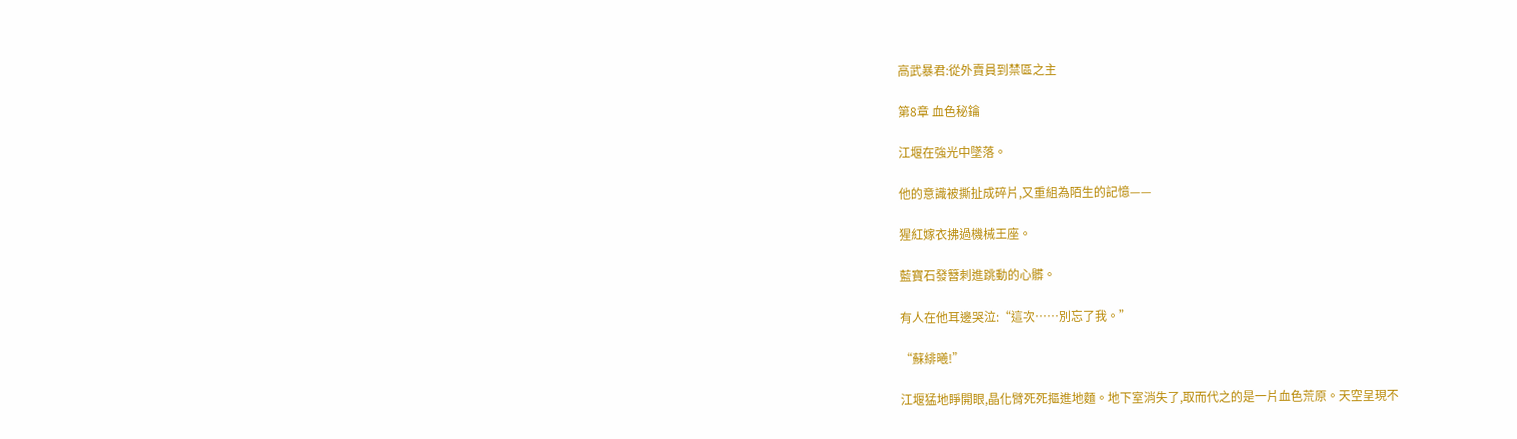高武暴君:從外賣員到禁區之主

第8章 血色秘鑰

江堰在強光中墜落。

他的意識被撕扯成碎片,又重組為陌生的記憶——

猩紅嫁衣拂過機械王座。

藍寶石發簪刺進跳動的心髒。

有人在他耳邊哭泣:“這次……別忘了我。”

“蘇緋曦!”

江堰猛地睜開眼,晶化臂死死摳進地麵。地下室消失了,取而代之的是一片血色荒原。天空呈現不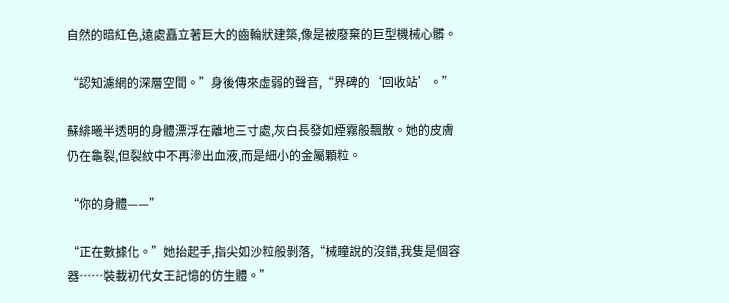自然的暗紅色,遠處矗立著巨大的齒輪狀建築,像是被廢棄的巨型機械心髒。

“認知濾網的深層空間。”身後傳來虛弱的聲音,“界碑的‘回收站’。”

蘇緋曦半透明的身體漂浮在離地三寸處,灰白長發如煙霧般飄散。她的皮膚仍在龜裂,但裂紋中不再滲出血液,而是細小的金屬顆粒。

“你的身體——”

“正在數據化。”她抬起手,指尖如沙粒般剝落,“械瞳說的沒錯,我隻是個容器……裝載初代女王記憶的仿生體。”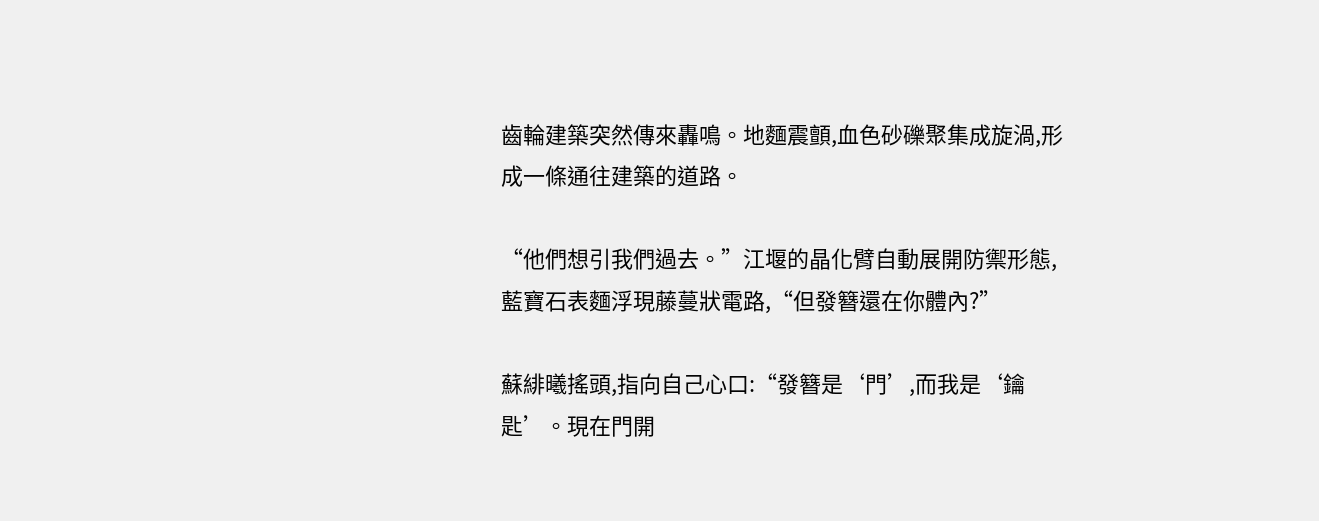齒輪建築突然傳來轟鳴。地麵震顫,血色砂礫聚集成旋渦,形成一條通往建築的道路。

“他們想引我們過去。”江堰的晶化臂自動展開防禦形態,藍寶石表麵浮現藤蔓狀電路,“但發簪還在你體內?”

蘇緋曦搖頭,指向自己心口:“發簪是‘門’,而我是‘鑰匙’。現在門開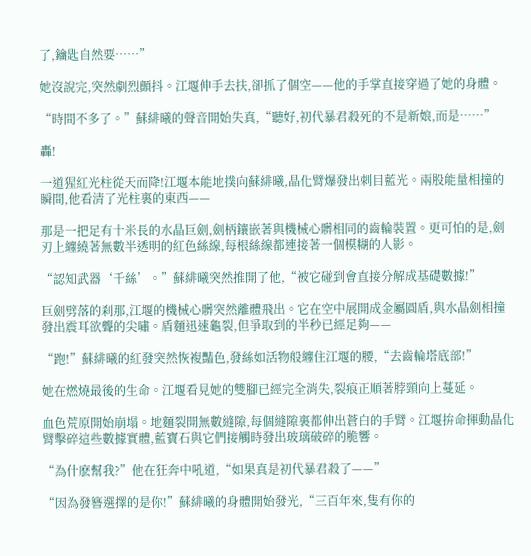了,鑰匙自然要……”

她沒說完,突然劇烈顫抖。江堰伸手去扶,卻抓了個空——他的手掌直接穿過了她的身體。

“時間不多了。”蘇緋曦的聲音開始失真,“聽好,初代暴君殺死的不是新娘,而是……”

轟!

一道猩紅光柱從天而降!江堰本能地撲向蘇緋曦,晶化臂爆發出刺目藍光。兩股能量相撞的瞬間,他看清了光柱裏的東西——

那是一把足有十米長的水晶巨劍,劍柄鑲嵌著與機械心髒相同的齒輪裝置。更可怕的是,劍刃上纏繞著無數半透明的紅色絲線,每根絲線都連接著一個模糊的人影。

“認知武器‘千絲’。”蘇緋曦突然推開了他,“被它碰到會直接分解成基礎數據!”

巨劍劈落的刹那,江堰的機械心髒突然離體飛出。它在空中展開成金屬圓盾,與水晶劍相撞發出震耳欲聾的尖嘯。盾麵迅速龜裂,但爭取到的半秒已經足夠——

“跑!”蘇緋曦的紅發突然恢複豔色,發絲如活物般纏住江堰的腰,“去齒輪塔底部!”

她在燃燒最後的生命。江堰看見她的雙腳已經完全消失,裂痕正順著脖頸向上蔓延。

血色荒原開始崩塌。地麵裂開無數縫隙,每個縫隙裏都伸出蒼白的手臂。江堰拚命揮動晶化臂擊碎這些數據實體,藍寶石與它們接觸時發出玻璃破碎的脆響。

“為什麽幫我?”他在狂奔中吼道,“如果真是初代暴君殺了——”

“因為發簪選擇的是你!”蘇緋曦的身體開始發光,“三百年來,隻有你的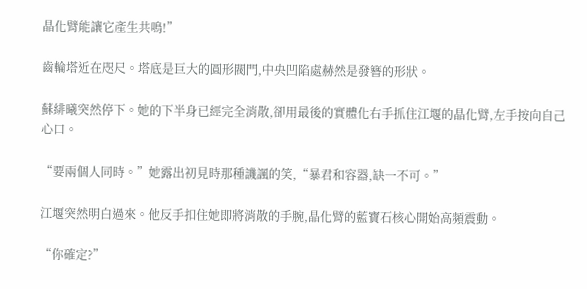晶化臂能讓它產生共鳴!”

齒輪塔近在咫尺。塔底是巨大的圓形閥門,中央凹陷處赫然是發簪的形狀。

蘇緋曦突然停下。她的下半身已經完全消散,卻用最後的實體化右手抓住江堰的晶化臂,左手按向自己心口。

“要兩個人同時。”她露出初見時那種譏諷的笑,“暴君和容器,缺一不可。”

江堰突然明白過來。他反手扣住她即將消散的手腕,晶化臂的藍寶石核心開始高頻震動。

“你確定?”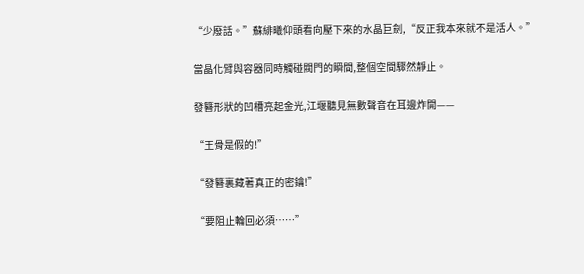“少廢話。”蘇緋曦仰頭看向壓下來的水晶巨劍,“反正我本來就不是活人。”

當晶化臂與容器同時觸碰閥門的瞬間,整個空間驟然靜止。

發簪形狀的凹槽亮起金光,江堰聽見無數聲音在耳邊炸開——

“王骨是假的!”

“發簪裏藏著真正的密鑰!”

“要阻止輪回必須……”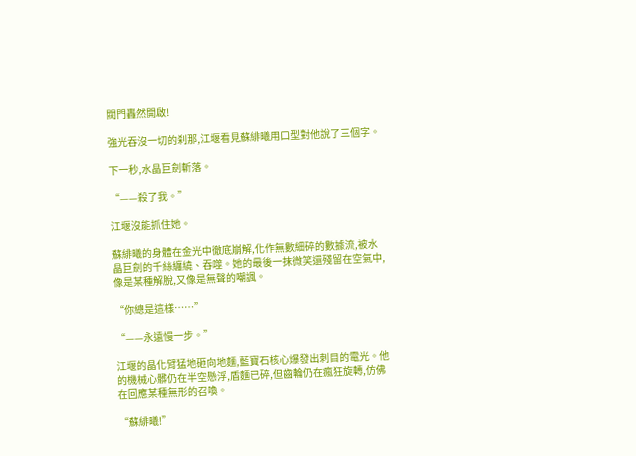閥門轟然開啟!

強光吞沒一切的刹那,江堰看見蘇緋曦用口型對他說了三個字。

下一秒,水晶巨劍斬落。

“——殺了我。”

江堰沒能抓住她。

蘇緋曦的身體在金光中徹底崩解,化作無數細碎的數據流,被水晶巨劍的千絲纏繞、吞噬。她的最後一抹微笑還殘留在空氣中,像是某種解脫,又像是無聲的嘲諷。

“你總是這樣……”

“——永遠慢一步。”

江堰的晶化臂猛地砸向地麵,藍寶石核心爆發出刺目的電光。他的機械心髒仍在半空懸浮,盾麵已碎,但齒輪仍在瘋狂旋轉,仿佛在回應某種無形的召喚。

“蘇緋曦!”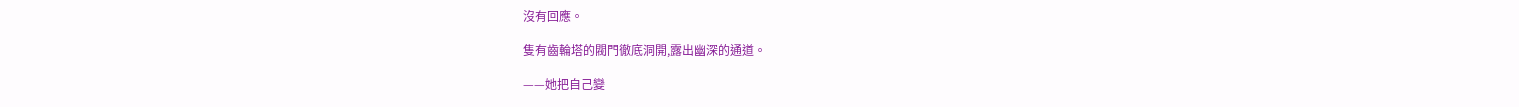沒有回應。

隻有齒輪塔的閥門徹底洞開,露出幽深的通道。

——她把自己變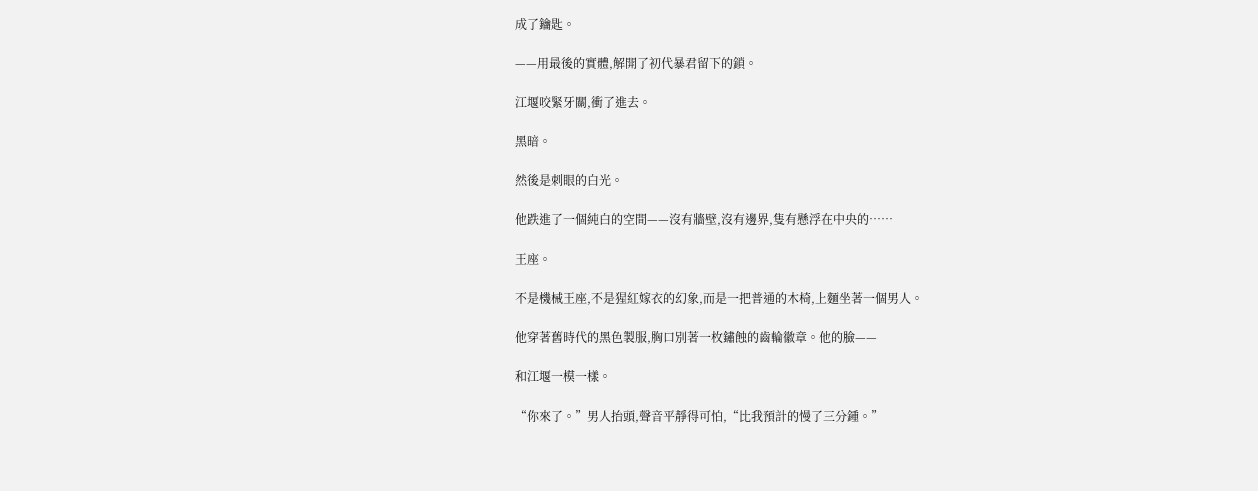成了鑰匙。

——用最後的實體,解開了初代暴君留下的鎖。

江堰咬緊牙關,衝了進去。

黑暗。

然後是刺眼的白光。

他跌進了一個純白的空間——沒有牆壁,沒有邊界,隻有懸浮在中央的……

王座。

不是機械王座,不是猩紅嫁衣的幻象,而是一把普通的木椅,上麵坐著一個男人。

他穿著舊時代的黑色製服,胸口別著一枚鏽蝕的齒輪徽章。他的臉——

和江堰一模一樣。

“你來了。”男人抬頭,聲音平靜得可怕,“比我預計的慢了三分鍾。”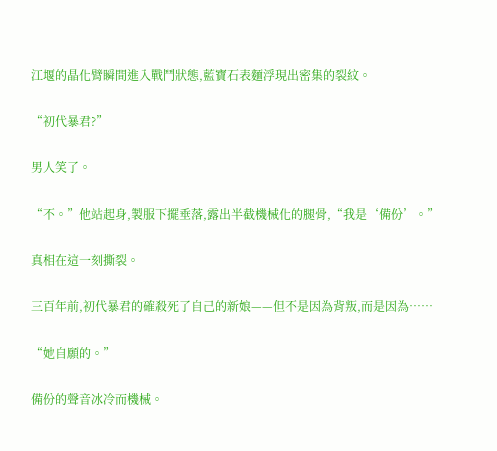江堰的晶化臂瞬間進入戰鬥狀態,藍寶石表麵浮現出密集的裂紋。

“初代暴君?”

男人笑了。

“不。”他站起身,製服下擺垂落,露出半截機械化的腿骨,“我是‘備份’。”

真相在這一刻撕裂。

三百年前,初代暴君的確殺死了自己的新娘——但不是因為背叛,而是因為……

“她自願的。”

備份的聲音冰冷而機械。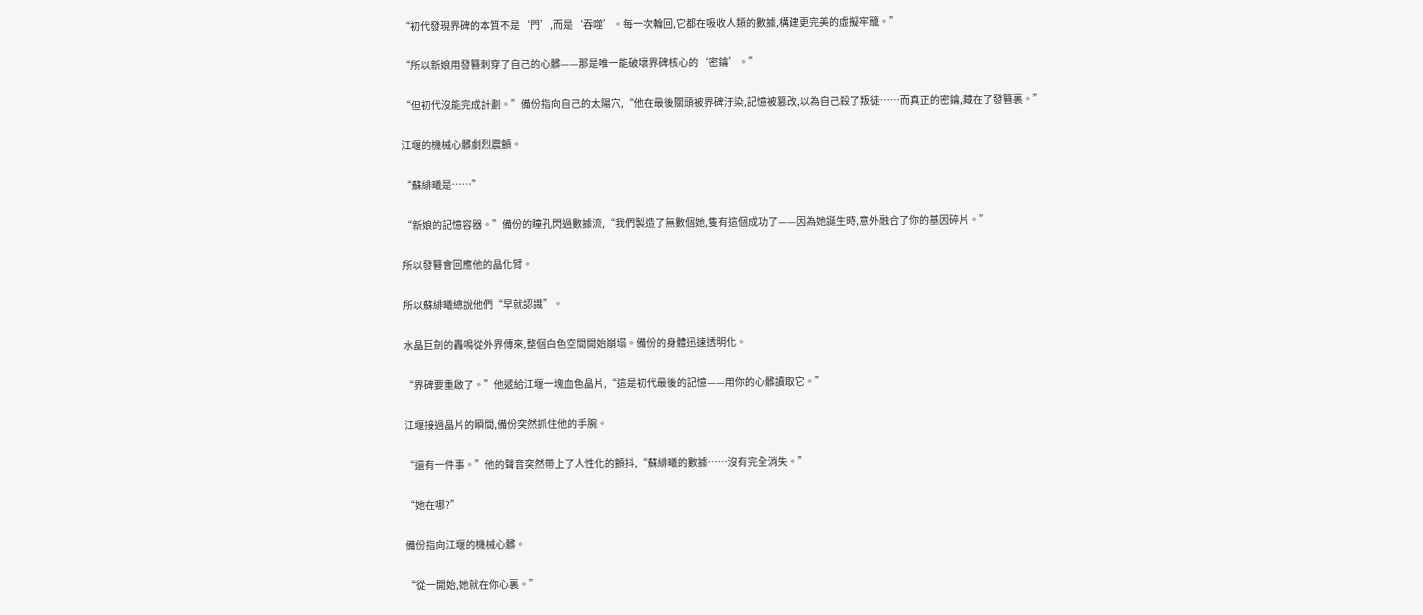“初代發現界碑的本質不是‘門’,而是‘吞噬’。每一次輪回,它都在吸收人類的數據,構建更完美的虛擬牢籠。”

“所以新娘用發簪刺穿了自己的心髒——那是唯一能破壞界碑核心的‘密鑰’。”

“但初代沒能完成計劃。”備份指向自己的太陽穴,“他在最後關頭被界碑汙染,記憶被篡改,以為自己殺了叛徒……而真正的密鑰,藏在了發簪裏。”

江堰的機械心髒劇烈震顫。

“蘇緋曦是……”

“新娘的記憶容器。”備份的瞳孔閃過數據流,“我們製造了無數個她,隻有這個成功了——因為她誕生時,意外融合了你的基因碎片。”

所以發簪會回應他的晶化臂。

所以蘇緋曦總說他們“早就認識”。

水晶巨劍的轟鳴從外界傳來,整個白色空間開始崩塌。備份的身體迅速透明化。

“界碑要重啟了。”他遞給江堰一塊血色晶片,“這是初代最後的記憶——用你的心髒讀取它。”

江堰接過晶片的瞬間,備份突然抓住他的手腕。

“還有一件事。”他的聲音突然帶上了人性化的顫抖,“蘇緋曦的數據……沒有完全消失。”

“她在哪?”

備份指向江堰的機械心髒。

“從一開始,她就在你心裏。”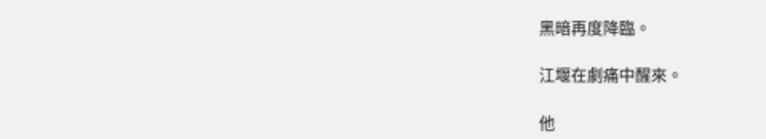黑暗再度降臨。

江堰在劇痛中醒來。

他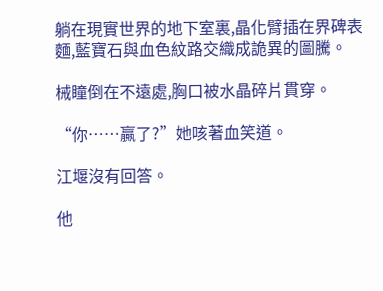躺在現實世界的地下室裏,晶化臂插在界碑表麵,藍寶石與血色紋路交織成詭異的圖騰。

械瞳倒在不遠處,胸口被水晶碎片貫穿。

“你……贏了?”她咳著血笑道。

江堰沒有回答。

他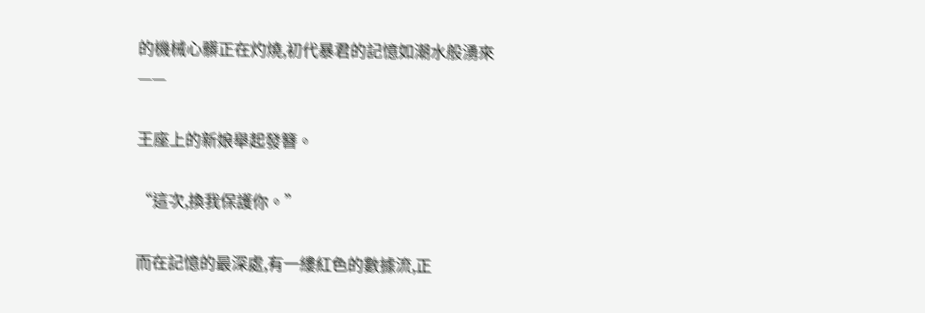的機械心髒正在灼燒,初代暴君的記憶如潮水般湧來——

王座上的新娘舉起發簪。

“這次,換我保護你。”

而在記憶的最深處,有一縷紅色的數據流,正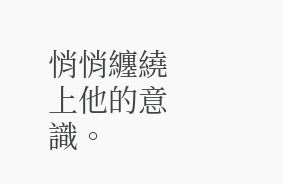悄悄纏繞上他的意識。